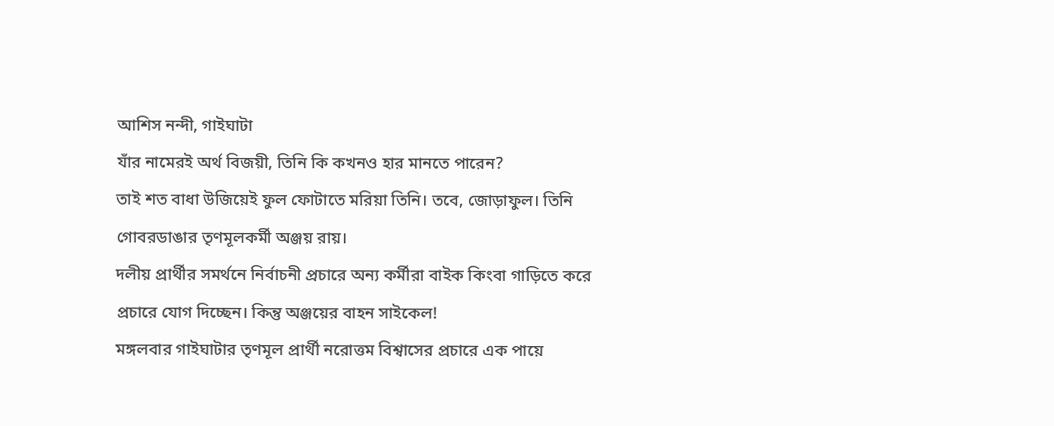আশিস নন্দী, গাইঘাটা
যাঁর নামেরই অর্থ বিজয়ী, তিনি কি কখনও হার মানতে পারেন?
তাই শত বাধা উজিয়েই ফুল ফোটাতে মরিয়া তিনি। তবে, জোড়াফুল। তিনি গোবরডাঙার তৃণমূলকর্মী অঞ্জয় রায়।
দলীয় প্রার্থীর সমর্থনে নির্বাচনী প্রচারে অন্য কর্মীরা বাইক কিংবা গাড়িতে করে প্রচারে যোগ দিচ্ছেন। কিন্তু অঞ্জয়ের বাহন সাইকেল!
মঙ্গলবার গাইঘাটার তৃণমূল প্রার্থী নরোত্তম বিশ্বাসের প্রচারে এক পায়ে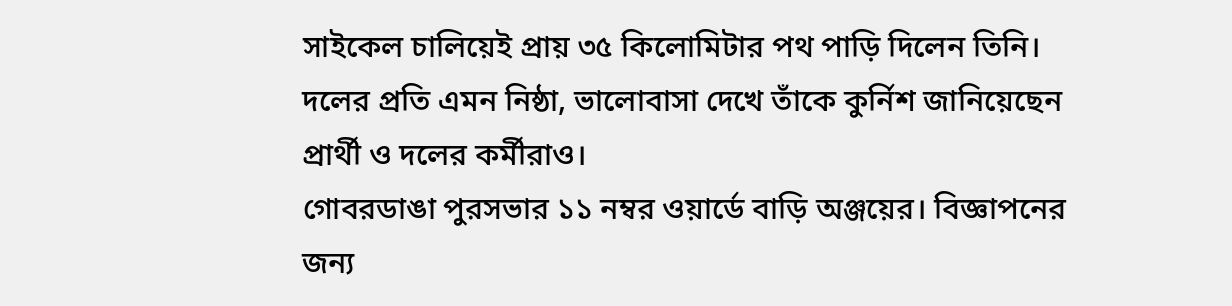সাইকেল চালিয়েই প্রায় ৩৫ কিলোমিটার পথ পাড়ি দিলেন তিনি। দলের প্রতি এমন নিষ্ঠা, ভালোবাসা দেখে তাঁকে কুর্নিশ জানিয়েছেন প্রার্থী ও দলের কর্মীরাও।
গোবরডাঙা পুরসভার ১১ নম্বর ওয়ার্ডে বাড়ি অঞ্জয়ের। বিজ্ঞাপনের জন্য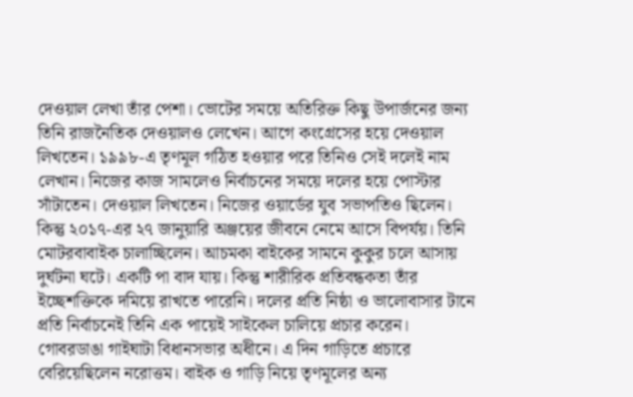দেওয়াল লেখা তাঁর পেশা। ভোটের সময়ে অতিরিক্ত কিছু উপার্জনের জন্য তিনি রাজনৈতিক দেওয়ালও লেখেন। আগে কংগ্রেসের হয়ে দেওয়াল লিখতেন। ১৯৯৮-এ তৃণমূল গঠিত হওয়ার পরে তিনিও সেই দলেই নাম লেখান। নিজের কাজ সামলেও নির্বাচনের সময়ে দলের হয়ে পোস্টার সাঁটাতেন। দেওয়াল লিখতেন। নিজের ওয়ার্ডের যুব সভাপতিও ছিলেন।
কিন্তু ২০১৭-এর ২৭ জানুয়ারি অঞ্জয়ের জীবনে নেমে আসে বিপর্যয়। তিনি মোটরবাবাইক চালাচ্ছিলেন। আচমকা বাইকের সামনে কুকুর চলে আসায় দুর্ঘটনা ঘটে। একটি পা বাদ যায়। কিন্তু শারীরিক প্রতিবন্ধকতা তাঁর ইচ্ছেশক্তিকে দমিয়ে রাখতে পারেনি। দলের প্রতি নিষ্ঠা ও ভালোবাসার টানে প্রতি নির্বাচনেই তিনি এক পায়েই সাইকেল চালিয়ে প্রচার করেন।
গোবরডাঙা গাইঘাটা বিধানসভার অধীনে। এ দিন গাড়িতে প্রচারে বেরিয়েছিলেন নরোত্তম। বাইক ও গাড়ি নিয়ে তৃণমূলের অন্য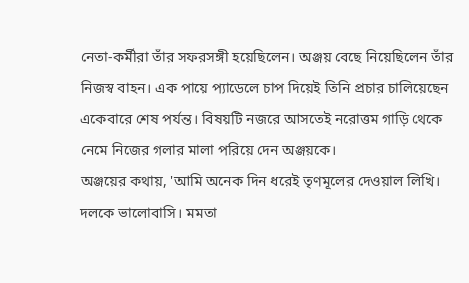নেতা-কর্মীরা তাঁর সফরসঙ্গী হয়েছিলেন। অঞ্জয় বেছে নিয়েছিলেন তাঁর নিজস্ব বাহন। এক পায়ে প্যাডেলে চাপ দিয়েই তিনি প্রচার চালিয়েছেন একেবারে শেষ পর্যন্ত। বিষয়টি নজরে আসতেই নরোত্তম গাড়ি থেকে নেমে নিজের গলার মালা পরিয়ে দেন অঞ্জয়কে।
অঞ্জয়ের কথায়, 'আমি অনেক দিন ধরেই তৃণমূলের দেওয়াল লিখি। দলকে ভালোবাসি। মমতা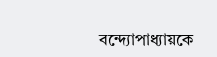বন্দ্যোপাধ্যায়কে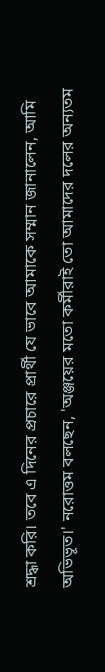শ্রদ্ধা করি। তবে এ দিনের প্রচারে প্রার্থী যে ভাবে আমাকে সম্মান জানালেন, আমি অভিভূত।' নরোত্তম বলছেন, 'অঞ্জয়ের মতো কর্মীরাই তো আমাদের দলের অন্যতম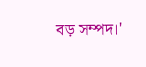বড় সম্পদ।'